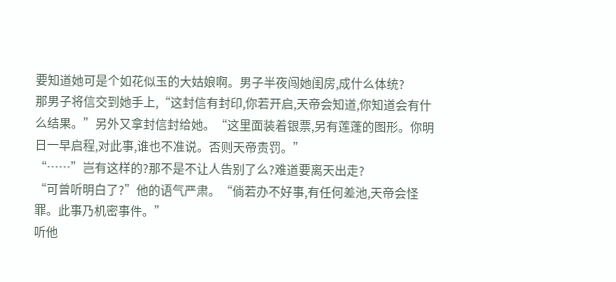要知道她可是个如花似玉的大姑娘啊。男子半夜闯她闺房,成什么体统?
那男子将信交到她手上,“这封信有封印,你若开启,天帝会知道,你知道会有什么结果。”另外又拿封信封给她。“这里面装着银票,另有莲蓬的图形。你明日一早启程,对此事,谁也不准说。否则天帝责罚。”
“……”岂有这样的?那不是不让人告别了么?难道要离天出走?
“可曾听明白了?”他的语气严肃。“倘若办不好事,有任何差池,天帝会怪罪。此事乃机密事件。”
听他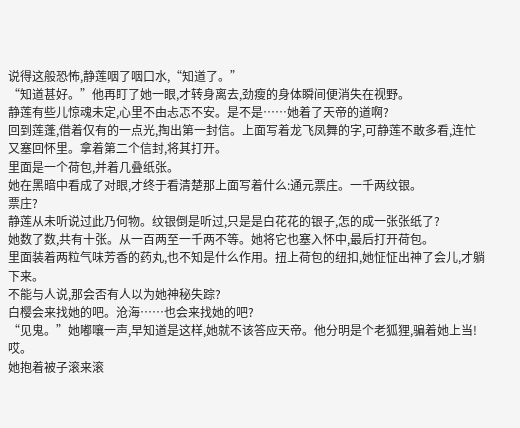说得这般恐怖,静莲咽了咽口水,“知道了。”
“知道甚好。”他再盯了她一眼,才转身离去,劲瘦的身体瞬间便消失在视野。
静莲有些儿惊魂未定,心里不由忐忑不安。是不是……她着了天帝的道啊?
回到莲蓬,借着仅有的一点光,掏出第一封信。上面写着龙飞凤舞的字,可静莲不敢多看,连忙又塞回怀里。拿着第二个信封,将其打开。
里面是一个荷包,并着几叠纸张。
她在黑暗中看成了对眼,才终于看清楚那上面写着什么:通元票庄。一千两纹银。
票庄?
静莲从未听说过此乃何物。纹银倒是听过,只是是白花花的银子,怎的成一张张纸了?
她数了数,共有十张。从一百两至一千两不等。她将它也塞入怀中,最后打开荷包。
里面装着两粒气味芳香的药丸,也不知是什么作用。扭上荷包的纽扣,她怔怔出神了会儿,才躺下来。
不能与人说,那会否有人以为她神秘失踪?
白樱会来找她的吧。沧海……也会来找她的吧?
“见鬼。”她嘟嚷一声,早知道是这样,她就不该答应天帝。他分明是个老狐狸,骗着她上当!
哎。
她抱着被子滚来滚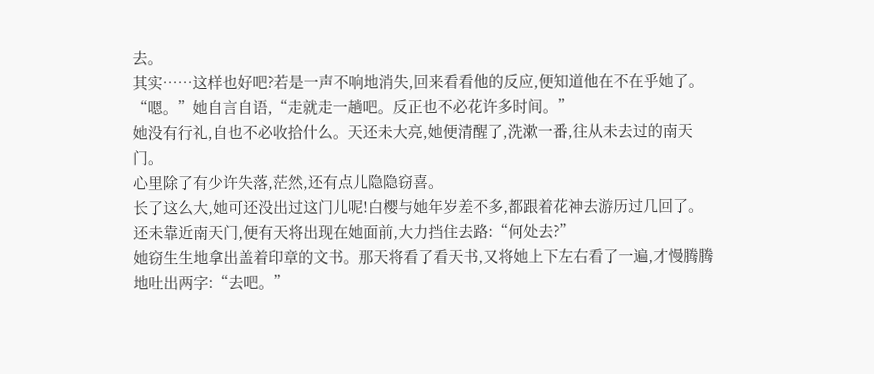去。
其实……这样也好吧?若是一声不响地消失,回来看看他的反应,便知道他在不在乎她了。
“嗯。”她自言自语,“走就走一趟吧。反正也不必花许多时间。”
她没有行礼,自也不必收拾什么。天还未大亮,她便清醒了,洗漱一番,往从未去过的南天门。
心里除了有少许失落,茫然,还有点儿隐隐窃喜。
长了这么大,她可还没出过这门儿呢!白樱与她年岁差不多,都跟着花神去游历过几回了。
还未靠近南天门,便有天将出现在她面前,大力挡住去路:“何处去?”
她窃生生地拿出盖着印章的文书。那天将看了看天书,又将她上下左右看了一遍,才慢腾腾地吐出两字:“去吧。”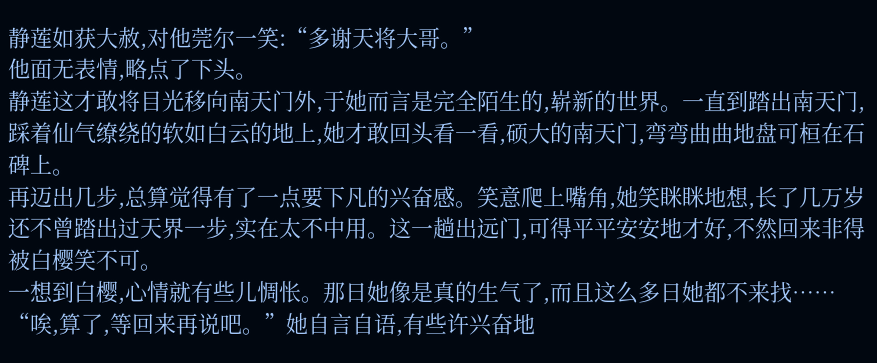静莲如获大赦,对他莞尔一笑:“多谢天将大哥。”
他面无表情,略点了下头。
静莲这才敢将目光移向南天门外,于她而言是完全陌生的,崭新的世界。一直到踏出南天门,踩着仙气缭绕的软如白云的地上,她才敢回头看一看,硕大的南天门,弯弯曲曲地盘可桓在石碑上。
再迈出几步,总算觉得有了一点要下凡的兴奋感。笑意爬上嘴角,她笑眯眯地想,长了几万岁还不曾踏出过天界一步,实在太不中用。这一趟出远门,可得平平安安地才好,不然回来非得被白樱笑不可。
一想到白樱,心情就有些儿惆怅。那日她像是真的生气了,而且这么多日她都不来找……
“唉,算了,等回来再说吧。”她自言自语,有些许兴奋地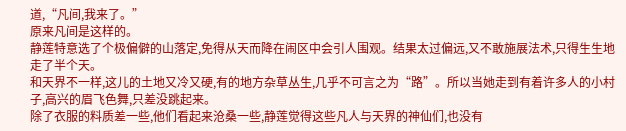道,“凡间,我来了。”
原来凡间是这样的。
静莲特意选了个极偏僻的山落定,免得从天而降在闹区中会引人围观。结果太过偏远,又不敢施展法术,只得生生地走了半个天。
和天界不一样,这儿的土地又冷又硬,有的地方杂草丛生,几乎不可言之为“路”。所以当她走到有着许多人的小村子,高兴的眉飞色舞,只差没跳起来。
除了衣服的料质差一些,他们看起来沧桑一些,静莲觉得这些凡人与天界的神仙们,也没有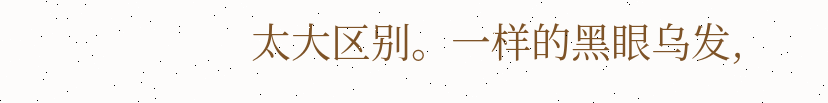太大区别。一样的黑眼乌发,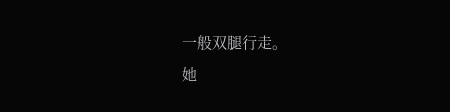一般双腿行走。
她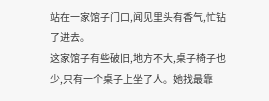站在一家馆子门口,闻见里头有香气,忙钻了进去。
这家馆子有些破旧,地方不大,桌子椅子也少,只有一个桌子上坐了人。她找最靠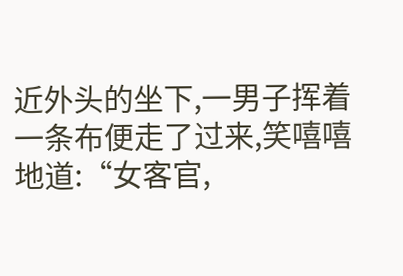近外头的坐下,一男子挥着一条布便走了过来,笑嘻嘻地道:“女客官,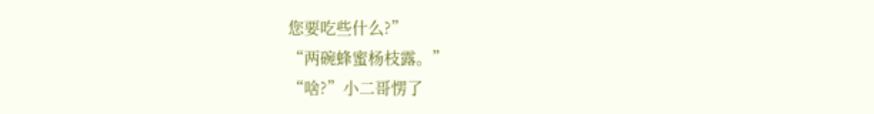您要吃些什么?”
“两碗蜂蜜杨枝露。”
“啥?”小二哥愣了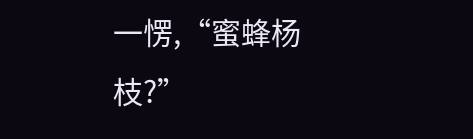一愣,“蜜蜂杨枝?”